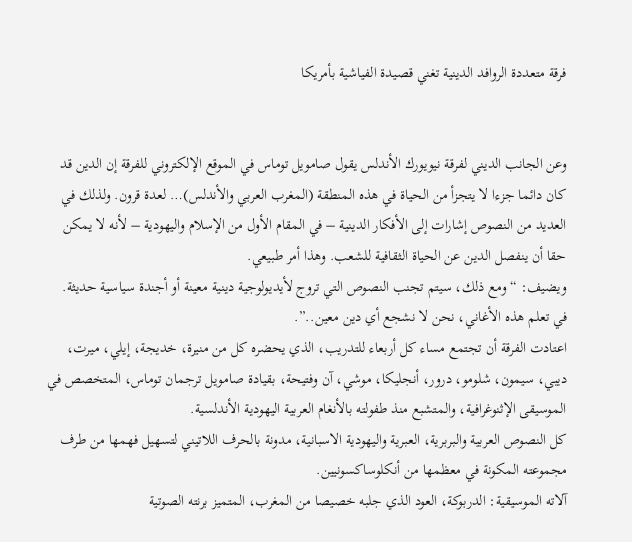فرقة متعددة الروافد الدينية تغني قصيدة الفياشية بأمريكا


وعن الجانب الديني لفرقة نيويورك الأندلس يقول صامويل توماس في الموقع الإلكتروني للفرقة إن الدين قد كان دائما جزءا لا يتجزأ من الحياة في هذه المنطقة (المغرب العربي والأندلس)… لعدة قرون. ولذلك في العديد من النصوص إشارات إلى الأفكار الدينية – في المقام الأول من الإسلام واليهودية – لأنه لا يمكن حقا أن ينفصل الدين عن الحياة الثقافية للشعب. وهذا أمر طبيعي.
ويضيف: “ومع ذلك، سيتم تجنب النصوص التي تروج لأيديولوجية دينية معينة أو أجندة سياسية حديثة. في تعلم هذه الأغاني، نحن لا نشجع أي دين معين..”.
اعتادت الفرقة أن تجتمع مساء كل أربعاء للتدريب، الذي يحضره كل من منيرة، خديجة، إيلي، ميرت، ديبي، سيمون، شلومو، درور، أنجليكا، موشي، آن وفتيحة، بقيادة صامويل ترجمان توماس، المتخصص في الموسيقى الإثنوغرافية، والمتشبع منذ طفولته بالأنغام العربية اليهودية الأندلسية.
كل النصوص العربية والبربرية، العبرية واليهودية الاسبانية، مدونة بالحرف اللاتيني لتسهيل فهمها من طرف مجموعته المكونة في معظمها من أنكلوساكسونيين.
آلاته الموسيقية: الدربوكة، العود الذي جلبه خصيصا من المغرب، المتميز برنته الصوتية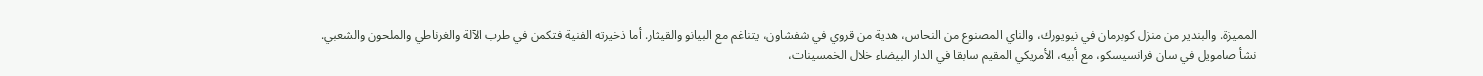المميزة. والبندير من منزل كوبرمان في نيويورك، والناي المصنوع من النحاس، هدية من قروي في شفشاون، يتناغم مع البيانو والقيثار. أما ذخيرته الفنية فتكمن في طرب الآلة والغرناطي والملحون والشعبي.
نشأ صامويل في سان فرانسيسكو، مع أبيه، الأمريكي المقيم سابقا في الدار البيضاء خلال الخمسينات،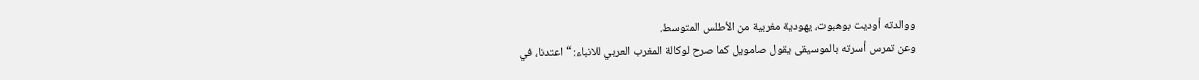ووالدته أوديت بوهبوت، يهودية مغربية من الأطلس المتوسط.
وعن تمرس أسرته بالموسيقى يقول صامويل كما صرح لوكالة المغرب العربي للانباء: “اعتدنا، في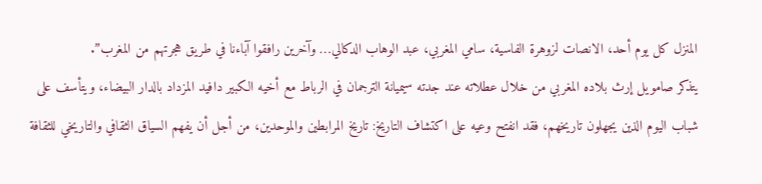المنزل كل يوم أحد، الانصات لزوهرة الفاسية، سامي المغربي، عبد الوهاب الدكالي… وآخرين رافقوا آباءنا في طريق هجرتهم من المغرب”.
يتذكر صامويل إرث بلاده المغربي من خلال عطلاته عند جدته سيميانة الترجمان في الرباط مع أخيه الكبير دافيد المزداد بالدار البيضاء، ويتأسف على شباب اليوم الذين يجهلون تاريخهم، فقد انفتح وعيه على اكتشاف التاريخ: تاريخ المرابطين والموحدين، من أجل أن يفهم السياق الثقافي والتاريخي للثقافة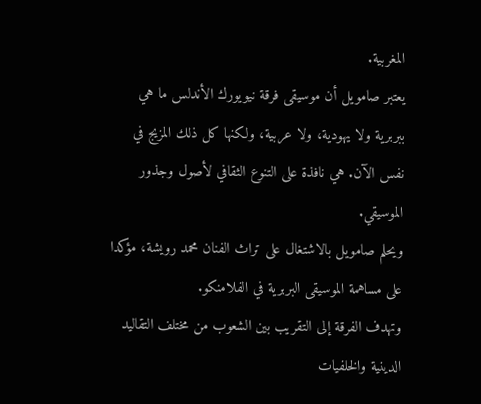المغربية.
يعتبر صامويل أن موسيقى فرقة نيويورك الأندلس ما هي ببربرية ولا يهودية، ولا عربية، ولكنها كل ذلك المزيج في نفس الآن. هي نافذة على التنوع الثقافي لأصول وجذور الموسيقي.
ويحلم صامويل بالاشتغال على تراث الفنان محمد رويشة، مؤكدا على مساهمة الموسيقى البربرية في الفلامنكو.
وتهدف الفرقة إلى التقريب بين الشعوب من مختلف التقاليد الدينية والخلفيات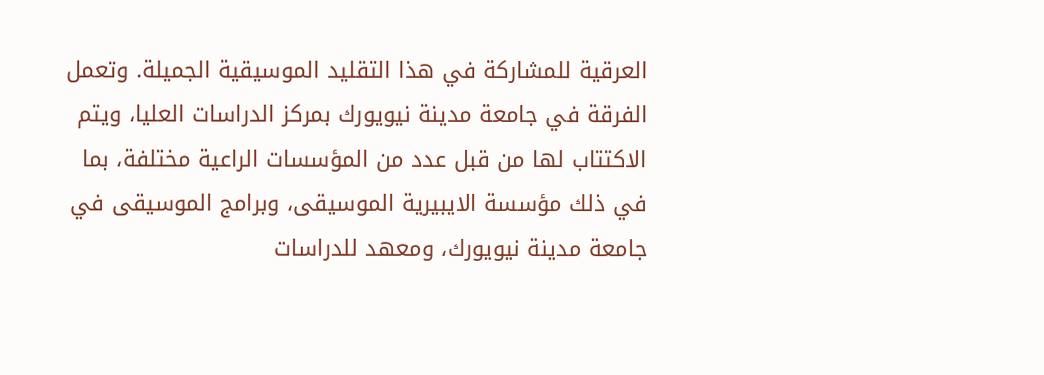العرقية للمشاركة في هذا التقليد الموسيقية الجميلة. وتعمل الفرقة في جامعة مدينة نيويورك بمركز الدراسات العليا، ويتم الاكتتاب لها من قبل عدد من المؤسسات الراعية مختلفة، بما في ذلك مؤسسة الايبيرية الموسيقى، وبرامج الموسيقى في جامعة مدينة نيويورك، ومعهد للدراسات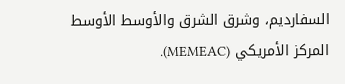السفارديم، وشرق الشرق والأوسط الأوسط المركز الأمريكي (MEMEAC).